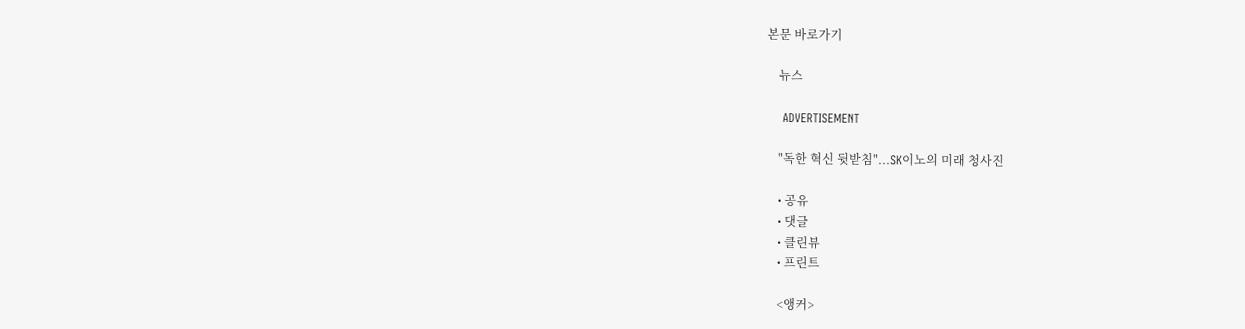본문 바로가기

    뉴스

    ADVERTISEMENT

    "독한 혁신 뒷받침"...SK이노의 미래 청사진

    • 공유
    • 댓글
    • 클린뷰
    • 프린트

    <앵커>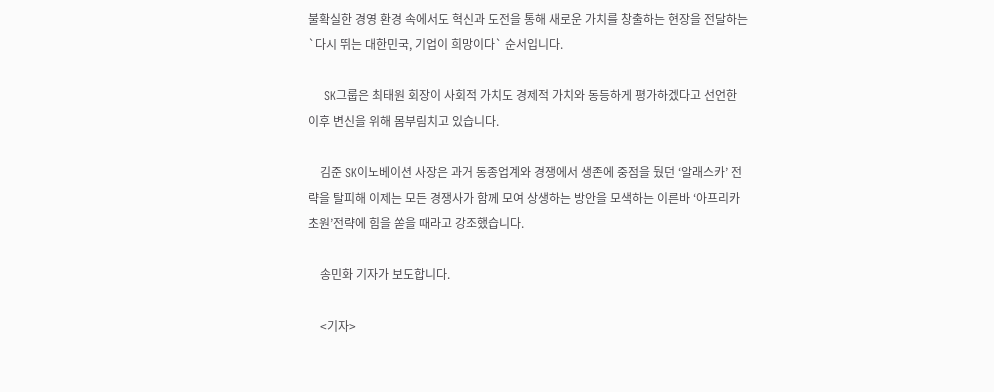불확실한 경영 환경 속에서도 혁신과 도전을 통해 새로운 가치를 창출하는 현장을 전달하는 `다시 뛰는 대한민국, 기업이 희망이다` 순서입니다.

    SK그룹은 최태원 회장이 사회적 가치도 경제적 가치와 동등하게 평가하겠다고 선언한 이후 변신을 위해 몸부림치고 있습니다.

    김준 SK이노베이션 사장은 과거 동종업계와 경쟁에서 생존에 중점을 뒀던 ‘알래스카’ 전략을 탈피해 이제는 모든 경쟁사가 함께 모여 상생하는 방안을 모색하는 이른바 ‘아프리카 초원’전략에 힘을 쏟을 때라고 강조했습니다.

    송민화 기자가 보도합니다.

    <기자>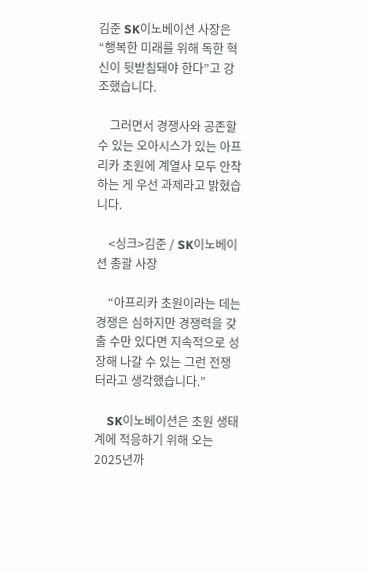김준 SK이노베이션 사장은 “행복한 미래를 위해 독한 혁신이 뒷받침돼야 한다”고 강조했습니다.

    그러면서 경쟁사와 공존할 수 있는 오아시스가 있는 아프리카 초원에 계열사 모두 안착하는 게 우선 과제라고 밝혔습니다.

    <싱크>김준 / SK이노베이션 총괄 사장

    “아프리카 초원이라는 데는 경쟁은 심하지만 경쟁력을 갖출 수만 있다면 지속적으로 성장해 나갈 수 있는 그런 전쟁터라고 생각했습니다.”

    SK이노베이션은 초원 생태계에 적응하기 위해 오는 2025년까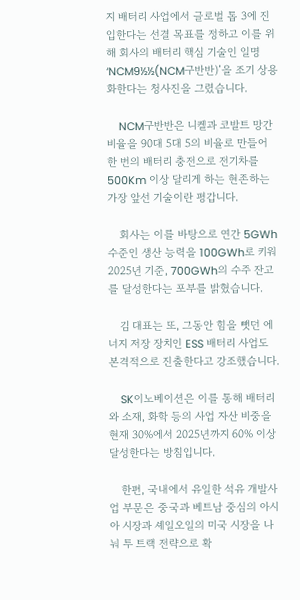지 배터리 사업에서 글로벌 톱 3에 진입한다는 선결 목표를 정하고 이를 위해 회사의 배터리 핵심 기술인 일명 ‘NCM9½½(NCM구반반)’을 조기 상용화한다는 청사진을 그렸습니다.

    NCM구반반은 니켈과 코발트 망간 비율을 90대 5대 5의 비율로 만들어 한 번의 배터리 충전으로 전기차를 500Km 이상 달리게 하는 현존하는 가장 앞선 기술이란 평갑니다.

    회사는 이를 바탕으로 연간 5GWh 수준인 생산 능력을 100GWh로 키워 2025년 기준, 700GWh의 수주 잔고를 달성한다는 포부를 밝혔습니다.

    김 대표는 또, 그동안 힘을 뺏던 에너지 저장 장치인 ESS 배터리 사업도 본격적으로 진출한다고 강조했습니다.

    SK이노베이션은 이를 통해 배터리와 소재, 화학 등의 사업 자산 비중을 현재 30%에서 2025년까지 60% 이상 달성한다는 방침입니다.

    한편, 국내에서 유일한 석유 개발사업 부문은 중국과 베트남 중심의 아시아 시장과 셰일오일의 미국 시장을 나눠 투 트랙 전략으로 확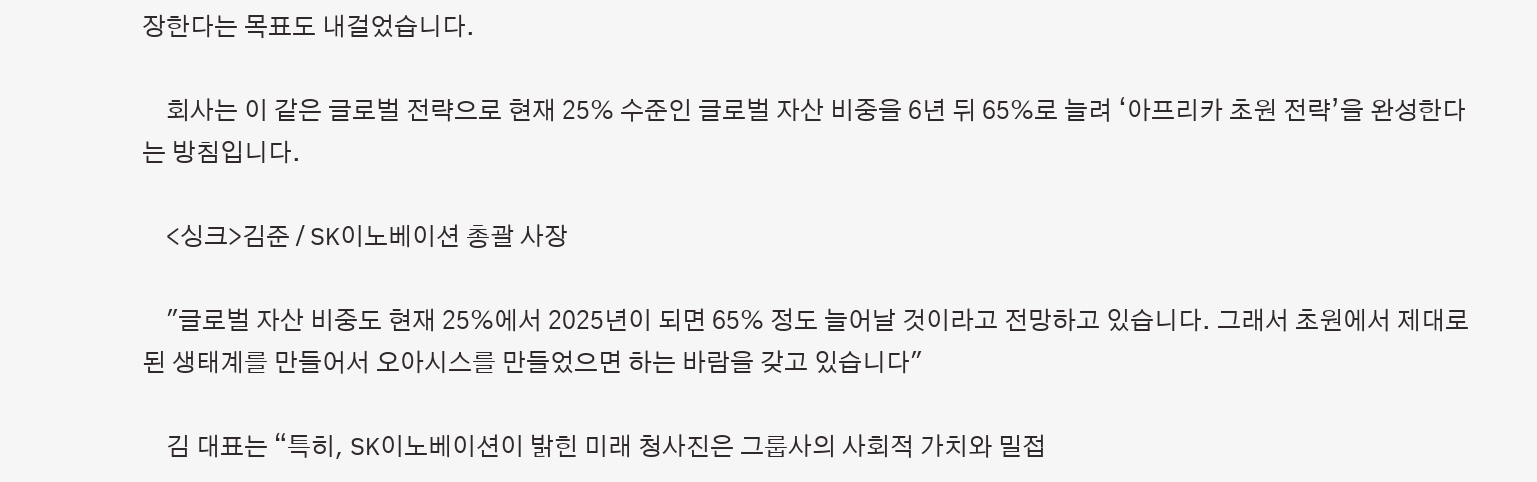장한다는 목표도 내걸었습니다.

    회사는 이 같은 글로벌 전략으로 현재 25% 수준인 글로벌 자산 비중을 6년 뒤 65%로 늘려 ‘아프리카 초원 전략’을 완성한다는 방침입니다.

    <싱크>김준 / SK이노베이션 총괄 사장

    "글로벌 자산 비중도 현재 25%에서 2025년이 되면 65% 정도 늘어날 것이라고 전망하고 있습니다. 그래서 초원에서 제대로 된 생태계를 만들어서 오아시스를 만들었으면 하는 바람을 갖고 있습니다"

    김 대표는 “특히, SK이노베이션이 밝힌 미래 청사진은 그룹사의 사회적 가치와 밀접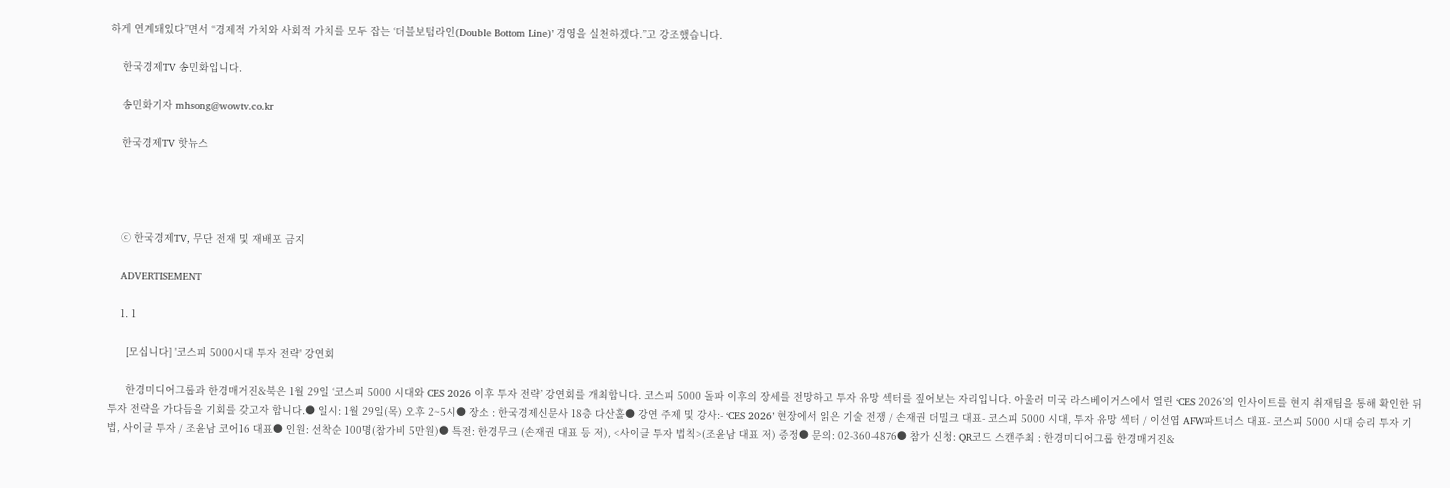하게 연계돼있다”면서 “경제적 가치와 사회적 가치를 모두 잡는 ‘더블보텀라인(Double Bottom Line)’ 경영을 실천하겠다.”고 강조했습니다.

    한국경제TV 송민화입니다.

    송민화기자 mhsong@wowtv.co.kr

    한국경제TV 핫뉴스




    ⓒ 한국경제TV, 무단 전재 및 재배포 금지

    ADVERTISEMENT

    1. 1

      [모십니다] '코스피 5000시대 투자 전략' 강연회

      한경미디어그룹과 한경매거진&북은 1월 29일 ‘코스피 5000 시대와 CES 2026 이후 투자 전략’ 강연회를 개최합니다. 코스피 5000 돌파 이후의 장세를 전망하고 투자 유망 섹터를 짚어보는 자리입니다. 아울러 미국 라스베이거스에서 열린 ‘CES 2026’의 인사이트를 현지 취재팀을 통해 확인한 뒤 투자 전략을 가다듬을 기회를 갖고자 합니다.● 일시: 1월 29일(목) 오후 2~5시● 장소 : 한국경제신문사 18층 다산홀● 강연 주제 및 강사:- ‘CES 2026’ 현장에서 읽은 기술 전쟁 / 손재권 더밀크 대표- 코스피 5000 시대, 투자 유망 섹터 / 이선엽 AFW파트너스 대표- 코스피 5000 시대 승리 투자 기법, 사이클 투자 / 조윤남 코어16 대표● 인원: 선착순 100명(참가비 5만원)● 특전: 한경무크 (손재권 대표 등 저), <사이클 투자 법칙>(조윤남 대표 저) 증정● 문의: 02-360-4876● 참가 신청: QR코드 스캔주최 : 한경미디어그룹 한경매거진&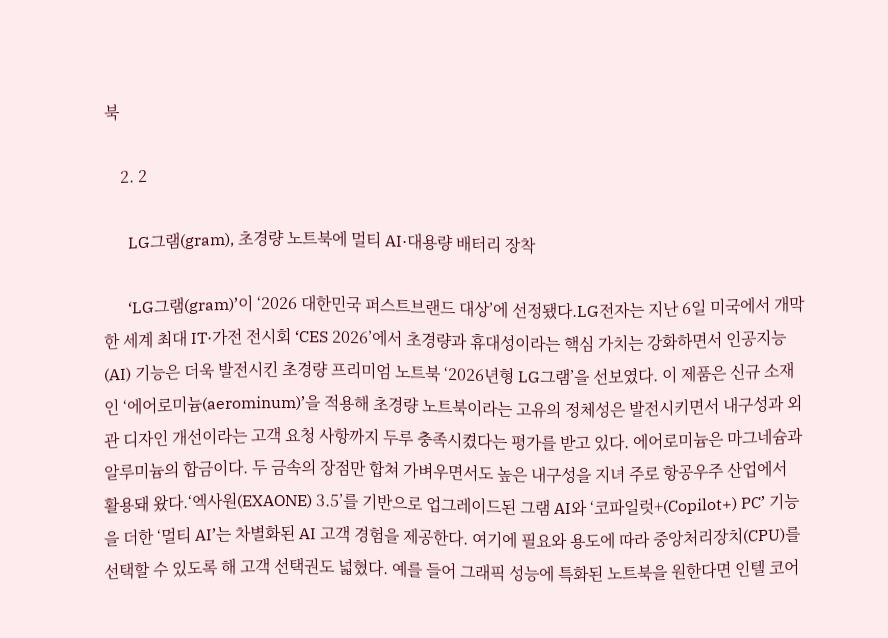북

    2. 2

      LG그램(gram), 초경량 노트북에 멀티 AI·대용량 배터리 장착

      ‘LG그램(gram)’이 ‘2026 대한민국 퍼스트브랜드 대상’에 선정됐다.LG전자는 지난 6일 미국에서 개막한 세계 최대 IT·가전 전시회 ‘CES 2026’에서 초경량과 휴대성이라는 핵심 가치는 강화하면서 인공지능(AI) 기능은 더욱 발전시킨 초경량 프리미엄 노트북 ‘2026년형 LG그램’을 선보였다. 이 제품은 신규 소재인 ‘에어로미늄(aerominum)’을 적용해 초경량 노트북이라는 고유의 정체성은 발전시키면서 내구성과 외관 디자인 개선이라는 고객 요청 사항까지 두루 충족시켰다는 평가를 받고 있다. 에어로미늄은 마그네슘과 알루미늄의 합금이다. 두 금속의 장점만 합쳐 가벼우면서도 높은 내구성을 지녀 주로 항공우주 산업에서 활용돼 왔다.‘엑사원(EXAONE) 3.5’를 기반으로 업그레이드된 그램 AI와 ‘코파일럿+(Copilot+) PC’ 기능을 더한 ‘멀티 AI’는 차별화된 AI 고객 경험을 제공한다. 여기에 필요와 용도에 따라 중앙처리장치(CPU)를 선택할 수 있도록 해 고객 선택권도 넓혔다. 예를 들어 그래픽 성능에 특화된 노트북을 원한다면 인텔 코어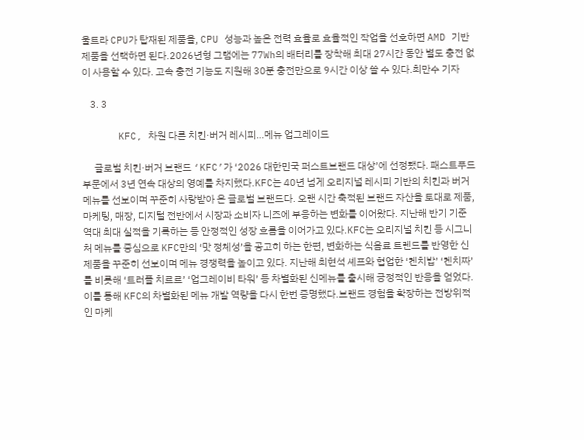울트라 CPU가 탑재된 제품을, CPU 성능과 높은 전력 효율로 효율적인 작업을 선호하면 AMD 기반 제품을 선택하면 된다.2026년형 그램에는 77Wh의 배터리를 장착해 최대 27시간 동안 별도 충전 없이 사용할 수 있다. 고속 충전 기능도 지원해 30분 충전만으로 9시간 이상 쓸 수 있다.최만수 기자

    3. 3

      KFC, 차원 다른 치킨·버거 레시피…메뉴 업그레이드

      글로벌 치킨·버거 브랜드 ‘KFC’가 ‘2026 대한민국 퍼스트브랜드 대상’에 선정됐다. 패스트푸드 부문에서 3년 연속 대상의 영예를 차지했다.KFC는 40년 넘게 오리지널 레시피 기반의 치킨과 버거 메뉴를 선보이며 꾸준히 사랑받아 온 글로벌 브랜드다. 오랜 시간 축적된 브랜드 자산을 토대로 제품, 마케팅, 매장, 디지털 전반에서 시장과 소비자 니즈에 부응하는 변화를 이어왔다. 지난해 반기 기준 역대 최대 실적을 기록하는 등 안정적인 성장 흐름을 이어가고 있다.KFC는 오리지널 치킨 등 시그니처 메뉴를 중심으로 KFC만의 ‘맛 정체성’을 공고히 하는 한편, 변화하는 식음료 트렌드를 반영한 신제품을 꾸준히 선보이며 메뉴 경쟁력을 높이고 있다. 지난해 최현석 셰프와 협업한 ‘켄치밥’ ‘켄치짜’를 비롯해 ‘트러플 치르르’ ‘업그레이비 타워’ 등 차별화된 신메뉴를 출시해 긍정적인 반응을 얻었다. 이를 통해 KFC의 차별화된 메뉴 개발 역량을 다시 한번 증명했다.브랜드 경험을 확장하는 전방위적인 마케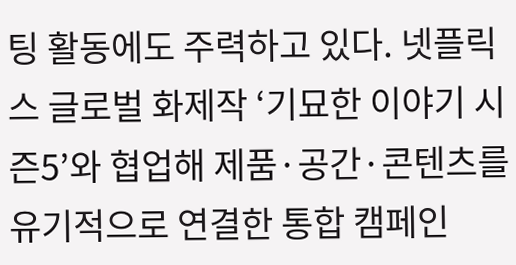팅 활동에도 주력하고 있다. 넷플릭스 글로벌 화제작 ‘기묘한 이야기 시즌5’와 협업해 제품·공간·콘텐츠를 유기적으로 연결한 통합 캠페인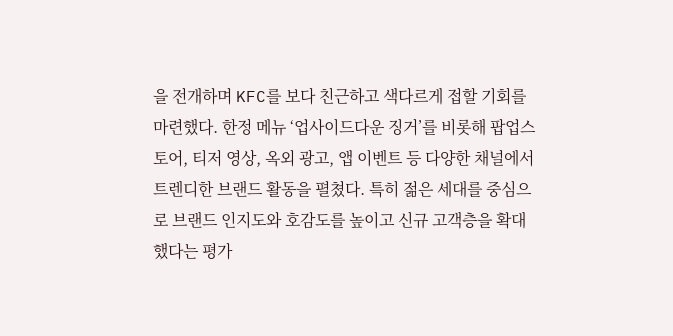을 전개하며 KFC를 보다 친근하고 색다르게 접할 기회를 마련했다. 한정 메뉴 ‘업사이드다운 징거’를 비롯해 팝업스토어, 티저 영상, 옥외 광고, 앱 이벤트 등 다양한 채널에서 트렌디한 브랜드 활동을 펼쳤다. 특히 젊은 세대를 중심으로 브랜드 인지도와 호감도를 높이고 신규 고객층을 확대했다는 평가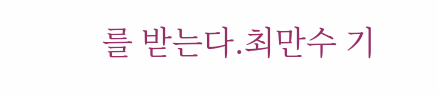를 받는다.최만수 기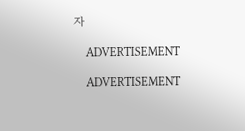자

    ADVERTISEMENT

    ADVERTISEMENT